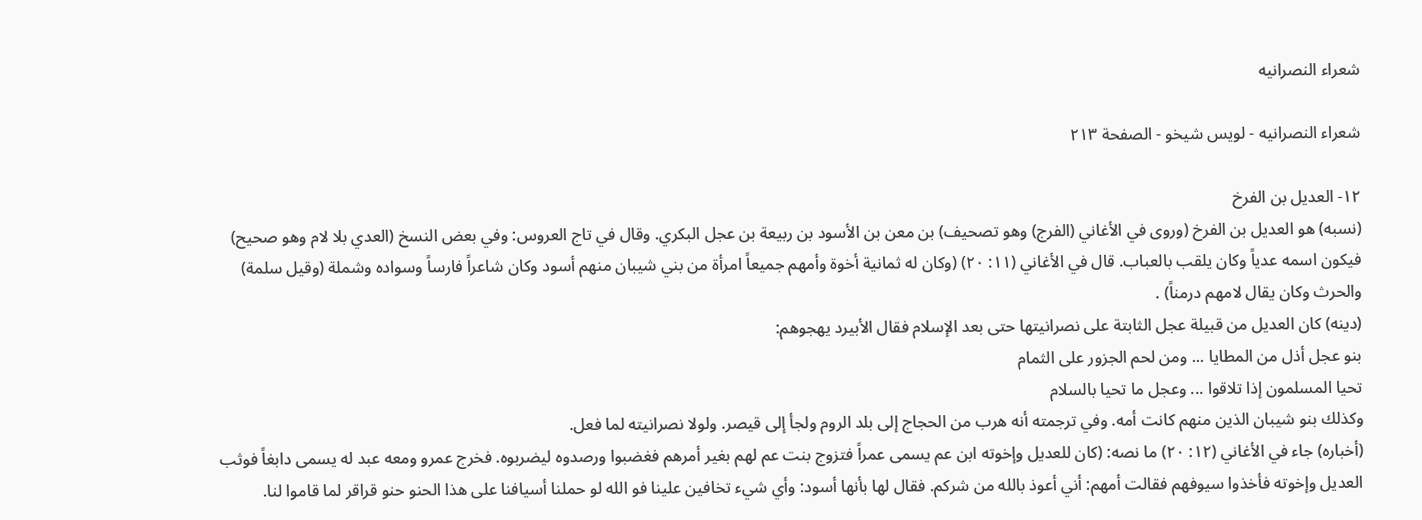شعراء النصرانيه

شعراء النصرانيه - لويس شيخو - الصفحة ٢١٣

١٢- العديل بن الفرخ
(نسبه) هو العديل بن الفرخ (وروى في الأغاني (الفرج) وهو تصحيف) بن معن بن الأسود بن ربيعة بن عجل البكري. وقال في تاج العروس: وفي بعض النسخ (العدي بلا لام وهو صحيح) فيكون اسمه عدياً وكان يلقب بالعباب. قال في الأغاني (١١: ٢٠) (وكان له ثمانية أخوة وأمهم جميعاً امرأة من بني شيبان منهم أسود وكان شاعراً فارساً وسواده وشملة (وقيل سلمة) والحرث وكان يقال لامهم درمناً) .
(دينه) كان العديل من قبيلة عجل الثابتة على نصرانيتها حتى بعد الإسلام فقال الأبيرد يهجوهم:
بنو عجل أذل من المطايا ... ومن لحم الجزور على الثمام
تحيا المسلمون إذا تلاقوا ... وعجل ما تحيا بالسلام
وكذلك بنو شيبان الذين منهم كانت أمه. وفي ترجمته أنه هرب من الحجاج إلى بلد الروم ولجأ إلى قيصر. ولولا نصرانيته لما فعل.
(أخباره) جاء في الأغاني (١٢: ٢٠) ما نصه: (كان للعديل وإخوته ابن عم يسمى عمراً فتزوج بنت عم لهم بغير أمرهم فغضبوا ورصدوه ليضربوه. فخرج عمرو ومعه عبد له يسمى دابغاً فوثب العديل وإخوته فأخذوا سيوفهم فقالت أمهم: أني أعوذ بالله من شركم. فقال لها بأنها أسود: وأي شيء تخافين علينا فو الله لو حملنا أسيافنا على هذا الحنو حنو قراقر لما قاموا لنا.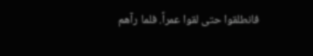فانطلقوا حتى لقوا عمراً. فلما رآهم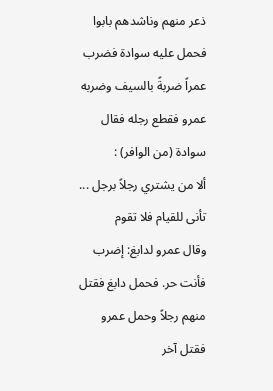ذعر منهم وناشدهم بابوا فحمل عليه سوادة فضرب عمراً ضربةً بالسيف وضربه عمرو فقطع رجله فقال سوادة (من الوافر) :
ألا من يشتري رجلاً برجل ... تأنى للقيام فلا تقوم
وقال عمرو لدابغ: إضرب فأنت حر. فحمل دابغ فقتل منهم رجلاً وحمل عمرو فقتل آخر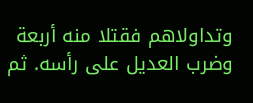وتداولاهم فقتلا منه أربعة وضرب العديل على رأسه. ثم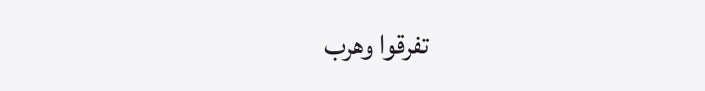تفرقوا وهرب